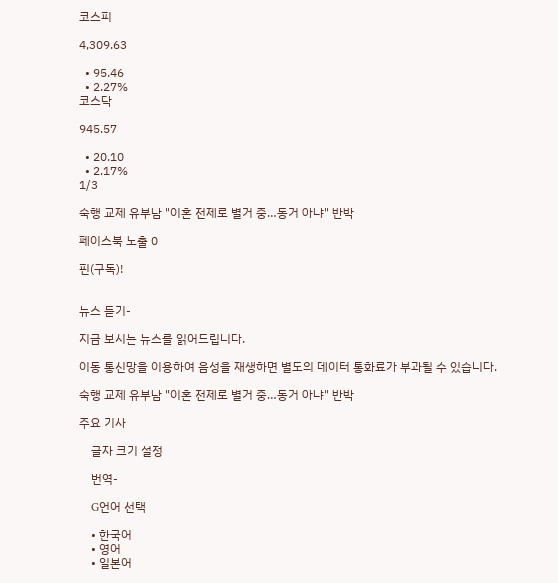코스피

4,309.63

  • 95.46
  • 2.27%
코스닥

945.57

  • 20.10
  • 2.17%
1/3

숙행 교제 유부남 "이혼 전제로 별거 중…동거 아냐" 반박

페이스북 노출 0

핀(구독)!


뉴스 듣기-

지금 보시는 뉴스를 읽어드립니다.

이동 통신망을 이용하여 음성을 재생하면 별도의 데이터 통화료가 부과될 수 있습니다.

숙행 교제 유부남 "이혼 전제로 별거 중…동거 아냐" 반박

주요 기사

    글자 크기 설정

    번역-

    G언어 선택

    • 한국어
    • 영어
    • 일본어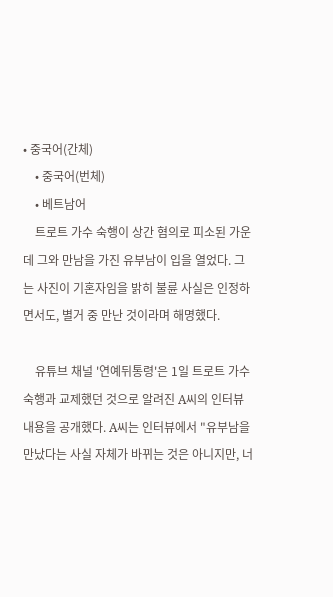• 중국어(간체)
    • 중국어(번체)
    • 베트남어
    트로트 가수 숙행이 상간 혐의로 피소된 가운데 그와 만남을 가진 유부남이 입을 열었다. 그는 사진이 기혼자임을 밝히 불륜 사실은 인정하면서도, 별거 중 만난 것이라며 해명했다.

    유튜브 채널 '연예뒤통령'은 1일 트로트 가수 숙행과 교제했던 것으로 알려진 A씨의 인터뷰 내용을 공개했다. A씨는 인터뷰에서 "유부남을 만났다는 사실 자체가 바뀌는 것은 아니지만, 너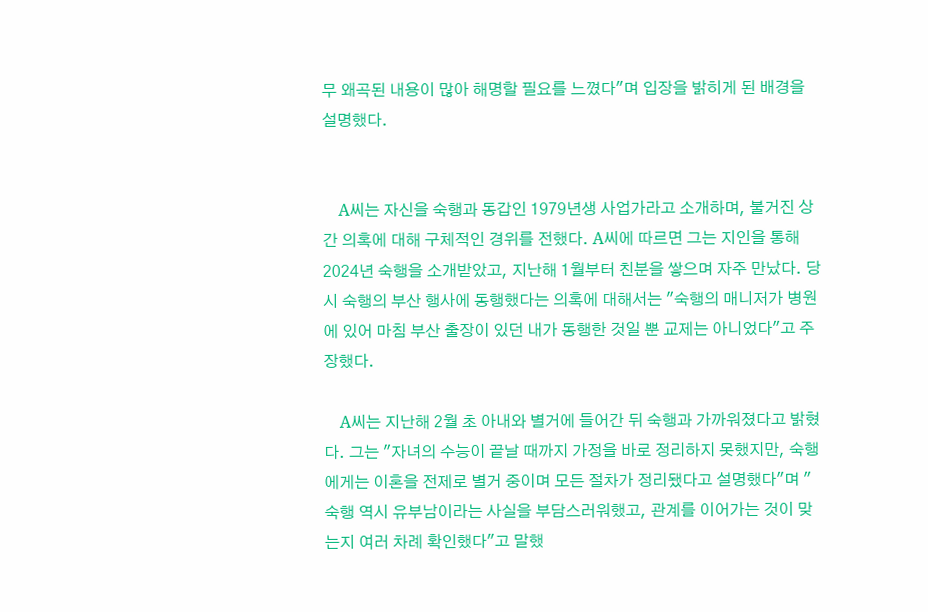무 왜곡된 내용이 많아 해명할 필요를 느꼈다"며 입장을 밝히게 된 배경을 설명했다.


    A씨는 자신을 숙행과 동갑인 1979년생 사업가라고 소개하며, 불거진 상간 의혹에 대해 구체적인 경위를 전했다. A씨에 따르면 그는 지인을 통해 2024년 숙행을 소개받았고, 지난해 1월부터 친분을 쌓으며 자주 만났다. 당시 숙행의 부산 행사에 동행했다는 의혹에 대해서는 "숙행의 매니저가 병원에 있어 마침 부산 출장이 있던 내가 동행한 것일 뿐 교제는 아니었다"고 주장했다.

    A씨는 지난해 2월 초 아내와 별거에 들어간 뒤 숙행과 가까워졌다고 밝혔다. 그는 "자녀의 수능이 끝날 때까지 가정을 바로 정리하지 못했지만, 숙행에게는 이혼을 전제로 별거 중이며 모든 절차가 정리됐다고 설명했다"며 "숙행 역시 유부남이라는 사실을 부담스러워했고, 관계를 이어가는 것이 맞는지 여러 차례 확인했다"고 말했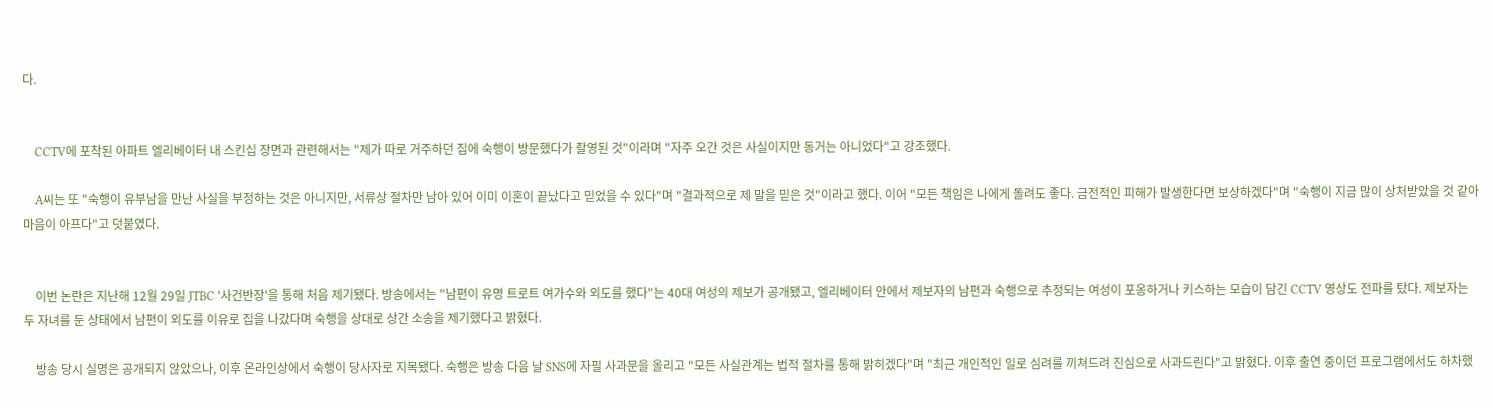다.


    CCTV에 포착된 아파트 엘리베이터 내 스킨십 장면과 관련해서는 "제가 따로 거주하던 집에 숙행이 방문했다가 촬영된 것"이라며 "자주 오간 것은 사실이지만 동거는 아니었다"고 강조했다.

    A씨는 또 "숙행이 유부남을 만난 사실을 부정하는 것은 아니지만, 서류상 절차만 남아 있어 이미 이혼이 끝났다고 믿었을 수 있다"며 "결과적으로 제 말을 믿은 것"이라고 했다. 이어 "모든 책임은 나에게 돌려도 좋다. 금전적인 피해가 발생한다면 보상하겠다"며 "숙행이 지금 많이 상처받았을 것 같아 마음이 아프다"고 덧붙였다.


    이번 논란은 지난해 12월 29일 JTBC '사건반장'을 통해 처음 제기됐다. 방송에서는 "남편이 유명 트로트 여가수와 외도를 했다"는 40대 여성의 제보가 공개됐고, 엘리베이터 안에서 제보자의 남편과 숙행으로 추정되는 여성이 포옹하거나 키스하는 모습이 담긴 CCTV 영상도 전파를 탔다. 제보자는 두 자녀를 둔 상태에서 남편이 외도를 이유로 집을 나갔다며 숙행을 상대로 상간 소송을 제기했다고 밝혔다.

    방송 당시 실명은 공개되지 않았으나, 이후 온라인상에서 숙행이 당사자로 지목됐다. 숙행은 방송 다음 날 SNS에 자필 사과문을 올리고 "모든 사실관계는 법적 절차를 통해 밝히겠다"며 "최근 개인적인 일로 심려를 끼쳐드려 진심으로 사과드린다"고 밝혔다. 이후 출연 중이던 프로그램에서도 하차했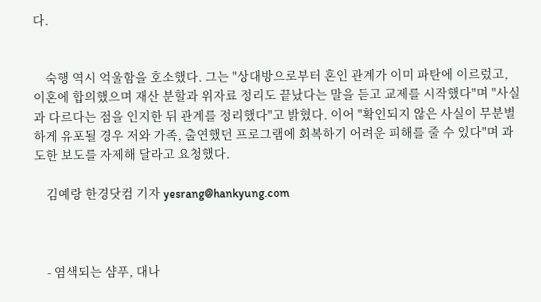다.


    숙행 역시 억울함을 호소했다. 그는 "상대방으로부터 혼인 관계가 이미 파탄에 이르렀고, 이혼에 합의했으며 재산 분할과 위자료 정리도 끝났다는 말을 듣고 교제를 시작했다"며 "사실과 다르다는 점을 인지한 뒤 관계를 정리했다"고 밝혔다. 이어 "확인되지 않은 사실이 무분별하게 유포될 경우 저와 가족, 출연했던 프로그램에 회복하기 어려운 피해를 줄 수 있다"며 과도한 보도를 자제해 달라고 요청했다.

    김예랑 한경닷컴 기자 yesrang@hankyung.com



    - 염색되는 샴푸, 대나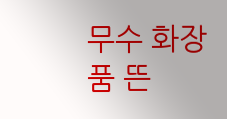무수 화장품 뜬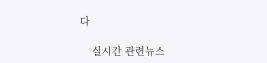다

    실시간 관련뉴스